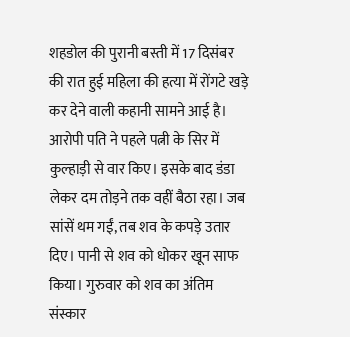शहडोल की पुरानी बस्ती में 17 दिसंबर की रात हुई महिला की हत्या में रोंगटे खड़े कर देने वाली कहानी सामने आई है। आरोपी पति ने पहले पत्नी के सिर में कुल्हाड़ी से वार किए। इसके बाद डंडा लेकर दम तोड़ने तक वहीं बैठा रहा। जब सांसें थम गईं, तब शव के कपड़े उतार दिए। पानी से शव को धोकर खून साफ किया। गुरुवार को शव का अंतिम संस्कार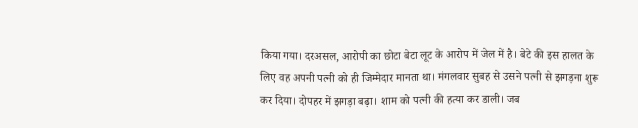किया गया। दरअसल, आरोपी का छोटा बेटा लूट के आरोप में जेल में है। बेटे की इस हालत के लिए वह अपनी पत्नी को ही जिम्मेदार मानता था। मंगलवार सुबह से उसने पत्नी से झगड़ना शुरू कर दिया। दोपहर में झगड़ा बढ़ा। शाम को पत्नी की हत्या कर डाली। जब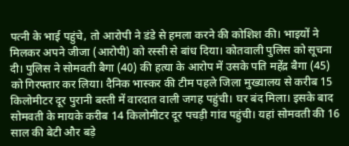पत्नी के भाई पहुंचे, तो आरोपी ने डंडे से हमला करने की कोशिश की। भाइयों ने मिलकर अपने जीजा (आरोपी) को रस्सी से बांध दिया। कोतवाली पुलिस को सूचना दी। पुलिस ने सोमवती बैगा (40) की हत्या के आरोप में उसके पति महेंद्र बैगा (45) को गिरफ्तार कर लिया। दैनिक भास्कर की टीम पहले जिला मुख्यालय से करीब 15 किलोमीटर दूर पुरानी बस्ती में वारदात वाली जगह पहुंची। घर बंद मिला। इसके बाद सोमवती के मायके करीब 14 किलोमीटर दूर पचड़ी गांव पहुंची। यहां सोमवती की 16 साल की बेटी और बड़े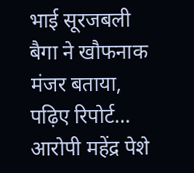भाई सूरजबली बैगा ने खौफनाक मंजर बताया, पढ़िए रिपोर्ट… आरोपी महेंद्र पेशे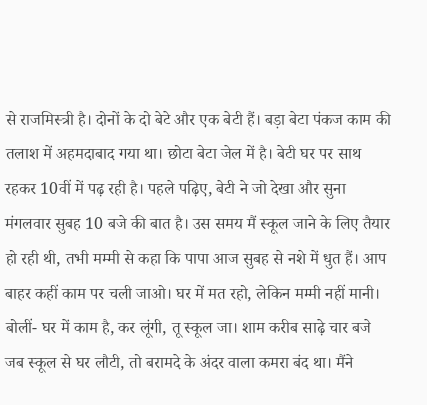से राजमिस्त्री है। दोनों के दो बेटे और एक बेटी हैं। बड़ा बेटा पंकज काम की तलाश में अहमदाबाद गया था। छोटा बेटा जेल में है। बेटी घर पर साथ रहकर 10वीं में पढ़ रही है। पहले पढ़िए, बेटी ने जो देखा और सुना
मंगलवार सुबह 10 बजे की बात है। उस समय मैं स्कूल जाने के लिए तैयार हो रही थी, तभी मम्मी से कहा कि पापा आज सुबह से नशे में धुत हैं। आप बाहर कहीं काम पर चली जाओ। घर में मत रहो, लेकिन मम्मी नहीं मानी। बोलीं- घर में काम है, कर लूंगी, तू स्कूल जा। शाम करीब साढ़े चार बजे जब स्कूल से घर लौटी, तो बरामदे के अंदर वाला कमरा बंद था। मैंने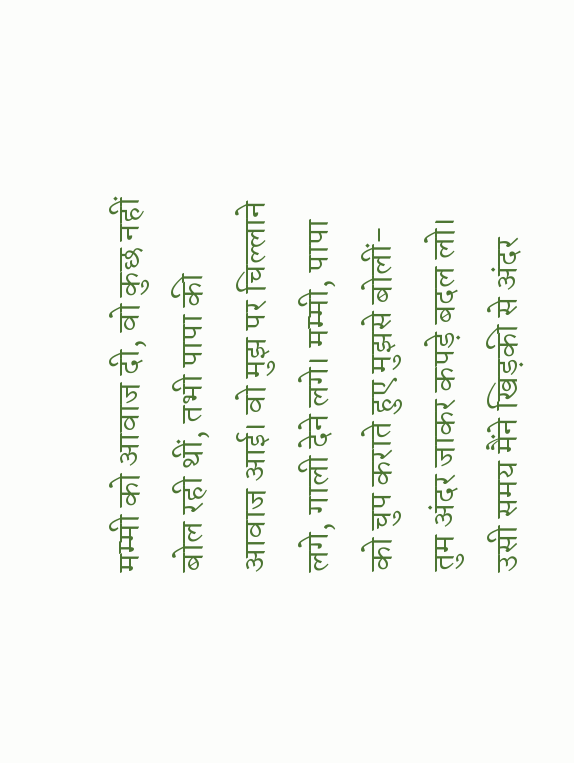मम्मी को आवाज दी, वो कुछ नहीं बोल रही थीं, तभी पापा की आवाज आई। वो मुझ पर चिल्लाने लगे, गाली देने लगे। मम्मी, पापा को चुप कराते हुए मुझसे बोलीं- तुम अंदर जाकर कपड़े बदल लो। उसी समय मैंने खिड़की से अंदर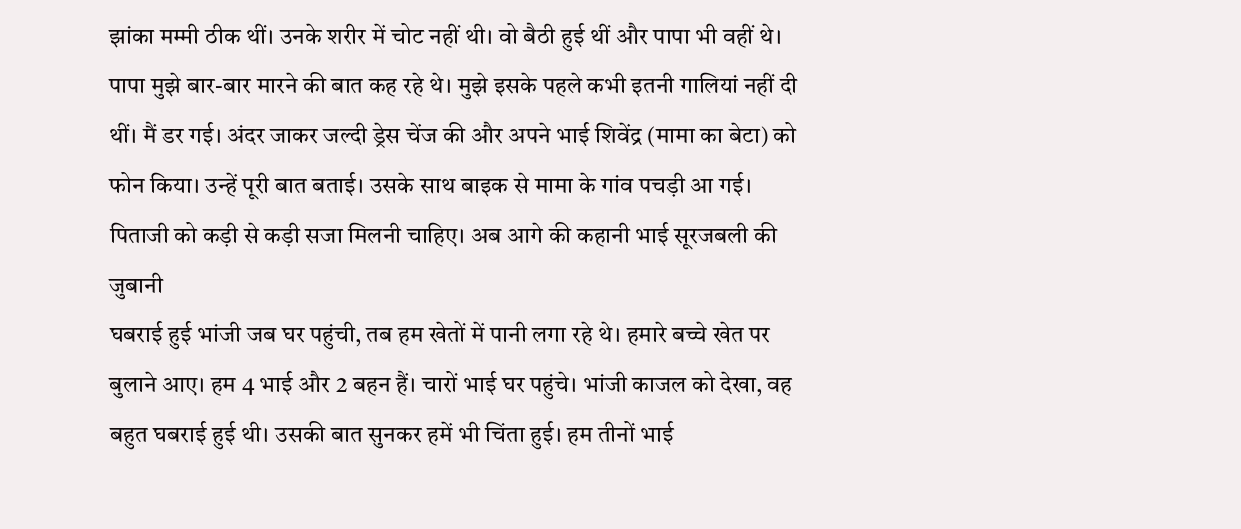झांका मम्मी ठीक थीं। उनके शरीर में चोट नहीं थी। वो बैठी हुई थीं और पापा भी वहीं थे। पापा मुझे बार-बार मारने की बात कह रहे थे। मुझे इसके पहले कभी इतनी गालियां नहीं दी थीं। मैं डर गई। अंदर जाकर जल्दी ड्रेस चेंज की और अपने भाई शिवेंद्र (मामा का बेटा) को फोन किया। उन्हें पूरी बात बताई। उसके साथ बाइक से मामा के गांव पचड़ी आ गई। पिताजी को कड़ी से कड़ी सजा मिलनी चाहिए। अब आगे की कहानी भाई सूरजबली की जुबानी
घबराई हुई भांजी जब घर पहुंची, तब हम खेतों में पानी लगा रहे थे। हमारे बच्चे खेत पर बुलाने आए। हम 4 भाई और 2 बहन हैं। चारों भाई घर पहुंचे। भांजी काजल को देखा, वह बहुत घबराई हुई थी। उसकी बात सुनकर हमें भी चिंता हुई। हम तीनों भाई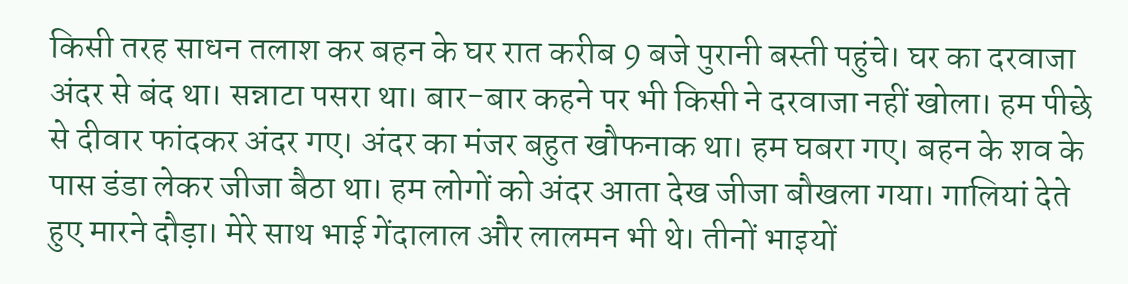किसी तरह साधन तलाश कर बहन के घर रात करीब 9 बजे पुरानी बस्ती पहुंचे। घर का दरवाजा अंदर से बंद था। सन्नाटा पसरा था। बार-बार कहने पर भी किसी ने दरवाजा नहीं खोला। हम पीछे से दीवार फांदकर अंदर गए। अंदर का मंजर बहुत खौफनाक था। हम घबरा गए। बहन के शव के पास डंडा लेकर जीजा बैठा था। हम लोगों को अंदर आता देख जीजा बौखला गया। गालियां देते हुए मारने दौड़ा। मेरे साथ भाई गेंदालाल और लालमन भी थे। तीनों भाइयों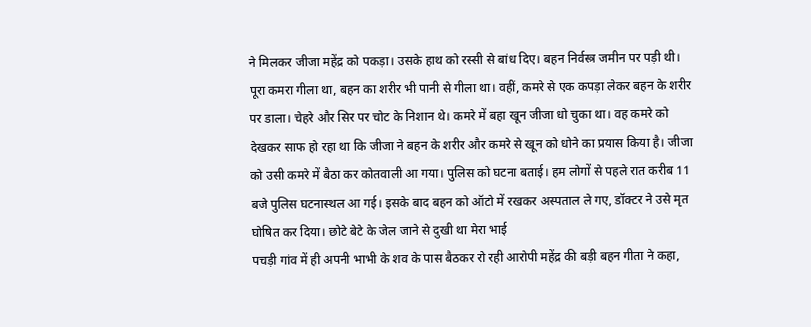ने मिलकर जीजा महेंद्र को पकड़ा। उसके हाथ को रस्सी से बांध दिए। बहन निर्वस्त्र जमीन पर पड़ी थी। पूरा कमरा गीला था, बहन का शरीर भी पानी से गीला था। वहीं, कमरे से एक कपड़ा लेकर बहन के शरीर पर डाला। चेहरे और सिर पर चोट के निशान थे। कमरे में बहा खून जीजा धो चुका था। वह कमरे को देखकर साफ हो रहा था कि जीजा ने बहन के शरीर और कमरे से खून को धोने का प्रयास किया है। जीजा को उसी कमरे में बैठा कर कोतवाली आ गया। पुलिस को घटना बताई। हम लोगों से पहले रात करीब 11 बजे पुलिस घटनास्थल आ गई। इसके बाद बहन को ऑटो में रखकर अस्पताल ले गए, डॉक्टर ने उसे मृत घोषित कर दिया। छोटे बेटे के जेल जाने से दुखी था मेरा भाई
पचड़ी गांव में ही अपनी भाभी के शव के पास बैठकर रो रही आरोपी महेंद्र की बड़ी बहन गीता ने कहा,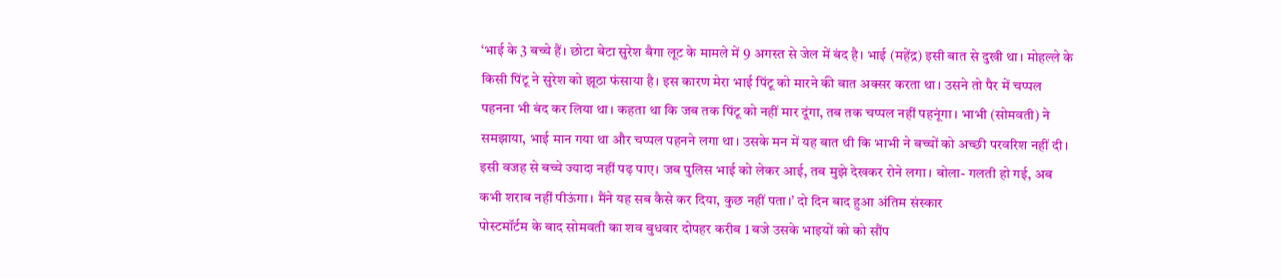‘भाई के 3 बच्चे हैं। छोटा बेटा सुरेश बैगा लूट के मामले में 9 अगस्त से जेल में बंद है। भाई (महेंद्र) इसी बात से दुखी था। मोहल्ले के किसी पिंटू ने सुरेश को झूठा फंसाया है। इस कारण मेरा भाई पिंटू को मारने की बात अक्सर करता था। उसने तो पैर में चप्पल पहनना भी बंद कर लिया था। कहता था कि जब तक पिंटू को नहीं मार दूंगा, तब तक चप्पल नहीं पहनूंगा। भाभी (सोमवती) ने समझाया, भाई मान गया था और चप्पल पहनने लगा था। उसके मन में यह बात थी कि भाभी ने बच्चों को अच्छी परवरिश नहीं दी। इसी वजह से बच्चे ज्यादा नहीं पढ़ पाए। जब पुलिस भाई को लेकर आई, तब मुझे देखकर रोने लगा। बोला- गलती हो गई, अब कभी शराब नहीं पीऊंगा। मैंने यह सब कैसे कर दिया, कुछ नहीं पता।’ दो दिन बाद हुआ अंतिम संस्कार
पोस्टमॉर्टम के बाद सोमवती का शव बुधवार दोपहर करीब 1 बजे उसके भाइयों को को सौंप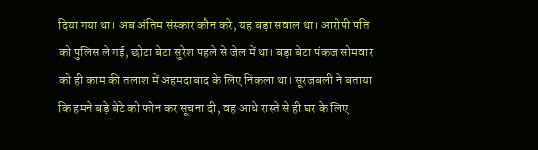दिया गया था। अब अंतिम संस्कार कौन करे, यह बड़ा सवाल था। आरोपी पति को पुलिस ले गई, छोटा बेटा सुरेश पहले से जेल में था। बड़ा बेटा पंकज सोमवार को ही काम की तलाश में अहमदाबाद के लिए निकला था। सूरजबली ने बताया कि हमने बड़े बेटे को फोन कर सूचना दी, वह आधे रास्ते से ही घर के लिए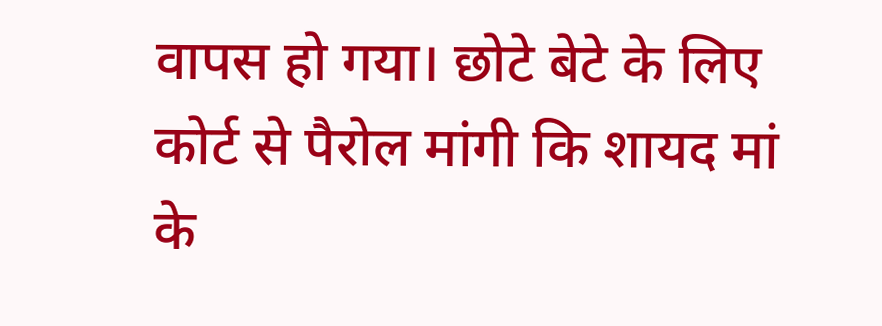वापस हो गया। छोटे बेटे के लिए कोर्ट से पैरोल मांगी कि शायद मां के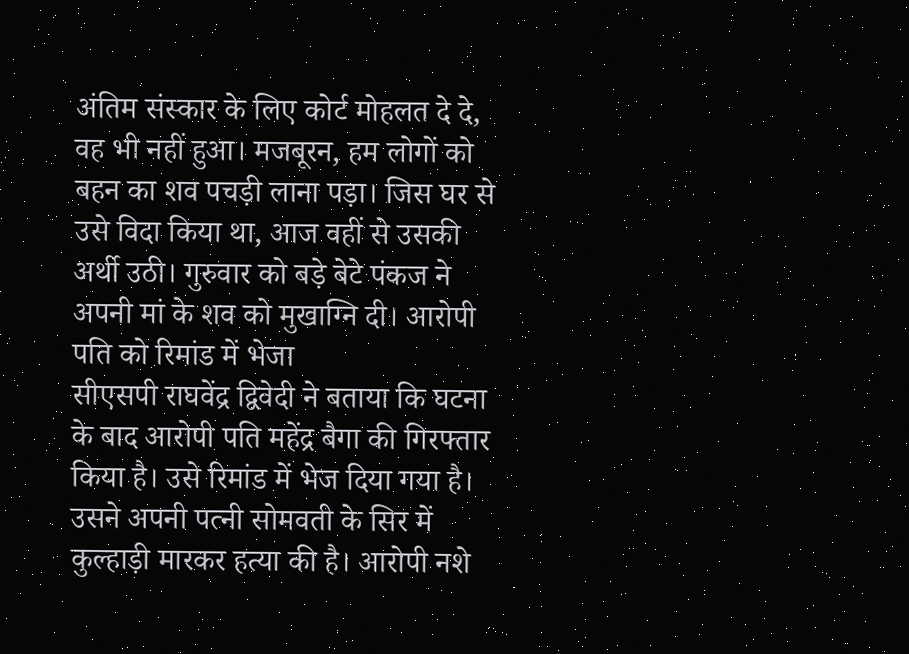अंतिम संस्कार के लिए कोर्ट मोहलत दे दे, वह भी नहीं हुआ। मजबूरन, हम लोगों को बहन का शव पचड़ी लाना पड़ा। जिस घर से उसे विदा किया था, आज वहीं से उसकी अर्थी उठी। गुरुवार को बड़े बेटे पंकज ने अपनी मां के शव को मुखाग्नि दी। आरोपी पति को रिमांड में भेजा
सीएसपी राघवेंद्र द्विवेदी ने बताया कि घटना के बाद आरोपी पति महेंद्र बैगा की गिरफ्तार किया है। उसे रिमांड में भेज दिया गया है। उसने अपनी पत्नी सोमवती के सिर में कुल्हाड़ी मारकर हत्या की है। आरोपी नशे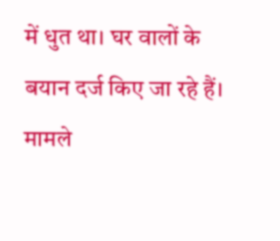में धुत था। घर वालों के बयान दर्ज किए जा रहे हैं। मामले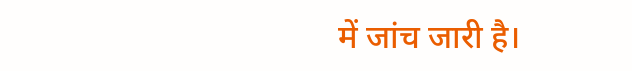में जांच जारी है।